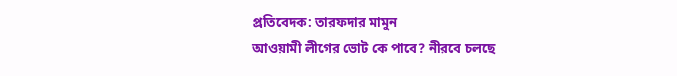প্রতিবেদক: তারফদার মামুন
আওয়ামী লীগের ভোট কে পাবে? নীরবে চলছে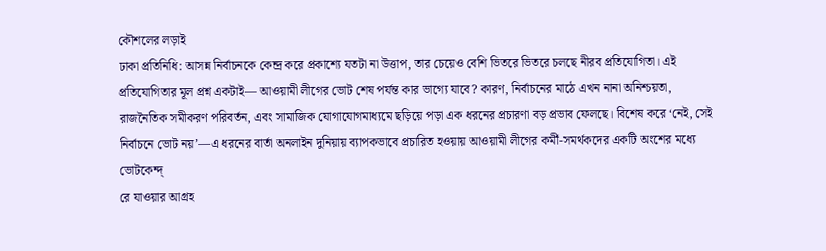কৌশলের লড়াই
ঢাকা প্রতিনিধি: আসন্ন নির্বাচনকে কেন্দ্র করে প্রকাশ্যে যতটা না উত্তাপ, তার চেয়েও বেশি ভিতরে ভিতরে চলছে নীরব প্রতিযোগিতা। এই প্রতিযোগিতার মূল প্রশ্ন একটাই— আওয়ামী লীগের ভোট শেষ পর্যন্ত কার ভাগ্যে যাবে? কারণ, নির্বাচনের মাঠে এখন নানা অনিশ্চয়তা, রাজনৈতিক সমীকরণ পরিবর্তন, এবং সামাজিক যোগাযোগমাধ্যমে ছড়িয়ে পড়া এক ধরনের প্রচারণা বড় প্রভাব ফেলছে। বিশেষ করে ‘নেই, সেই নির্বাচনে ভোট নয়’—এ ধরনের বার্তা অনলাইন দুনিয়ায় ব্যাপকভাবে প্রচারিত হওয়ায় আওয়ামী লীগের কর্মী-সমর্থকদের একটি অংশের মধ্যে ভোটকেন্দ্
রে যাওয়ার আগ্রহ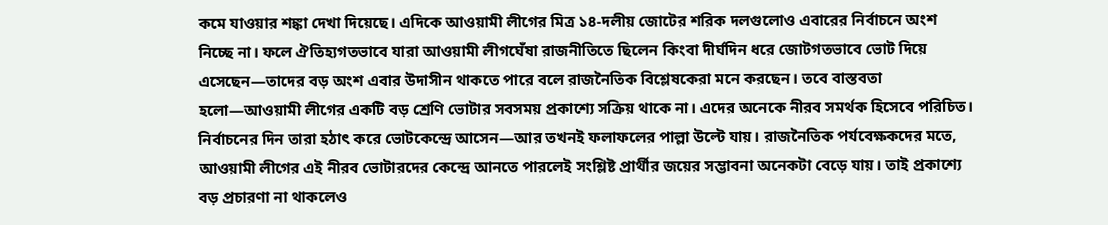কমে যাওয়ার শঙ্কা দেখা দিয়েছে। এদিকে আওয়ামী লীগের মিত্র ১৪-দলীয় জোটের শরিক দলগুলোও এবারের নির্বাচনে অংশ নিচ্ছে না। ফলে ঐতিহ্যগতভাবে যারা আওয়ামী লীগঘেঁষা রাজনীতিতে ছিলেন কিংবা দীর্ঘদিন ধরে জোটগতভাবে ভোট দিয়ে এসেছেন—তাদের বড় অংশ এবার উদাসীন থাকতে পারে বলে রাজনৈতিক বিশ্লেষকেরা মনে করছেন। তবে বাস্তবতা হলো—আওয়ামী লীগের একটি বড় শ্রেণি ভোটার সবসময় প্রকাশ্যে সক্রিয় থাকে না। এদের অনেকে নীরব সমর্থক হিসেবে পরিচিত। নির্বাচনের দিন তারা হঠাৎ করে ভোটকেন্দ্রে আসেন—আর তখনই ফলাফলের পাল্লা উল্টে যায়। রাজনৈতিক পর্যবেক্ষকদের মতে, আওয়ামী লীগের এই নীরব ভোটারদের কেন্দ্রে আনতে পারলেই সংশ্লিষ্ট প্রার্থীর জয়ের সম্ভাবনা অনেকটা বেড়ে যায়। তাই প্রকাশ্যে বড় প্রচারণা না থাকলেও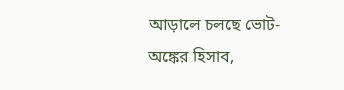আড়ালে চলছে ভোট-অঙ্কের হিসাব,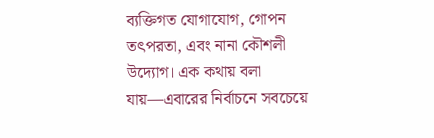ব্যক্তিগত যোগাযোগ, গোপন তৎপরতা, এবং নানা কৌশলী উদ্যোগ। এক কথায় বলা যায়—এবারের নির্বাচনে সবচেয়ে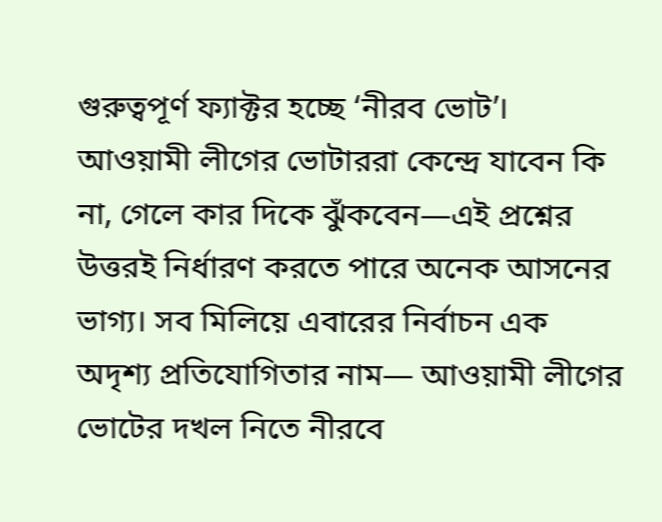গুরুত্বপূর্ণ ফ্যাক্টর হচ্ছে ‘নীরব ভোট’। আওয়ামী লীগের ভোটাররা কেন্দ্রে যাবেন কি না, গেলে কার দিকে ঝুঁকবেন—এই প্রশ্নের উত্তরই নির্ধারণ করতে পারে অনেক আসনের ভাগ্য। সব মিলিয়ে এবারের নির্বাচন এক অদৃশ্য প্রতিযোগিতার নাম— আওয়ামী লীগের ভোটের দখল নিতে নীরবে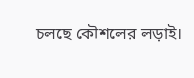চলছে কৌশলের লড়াই।